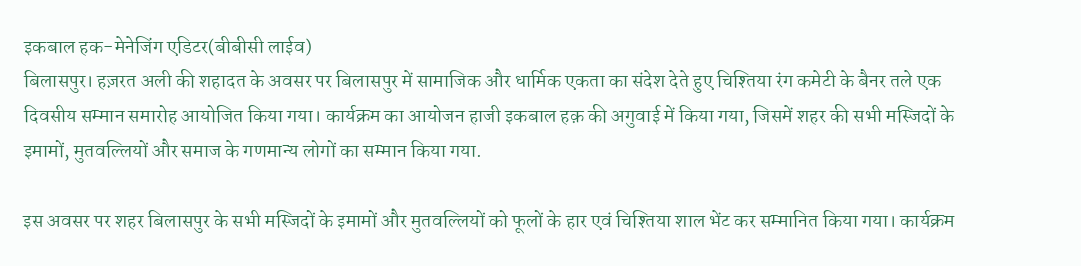इकबाल हक-मेनेजिंग एडिटर(बीबीसी लाईव)
बिलासपुर। हज़रत अली की शहादत के अवसर पर बिलासपुर में सामाजिक और धार्मिक एकता का संदेश देते हुए चिश्तिया रंग कमेटी के बैनर तले एक दिवसीय सम्मान समारोह आयोजित किया गया। कार्यक्रम का आयोजन हाजी इकबाल हक़ की अगुवाई में किया गया, जिसमें शहर की सभी मस्जिदों के इमामों, मुतवल्लियों और समाज के गणमान्य लोगों का सम्मान किया गया.

इस अवसर पर शहर बिलासपुर के सभी मस्जिदों के इमामों और मुतवल्लियों को फूलों के हार एवं चिश्तिया शाल भेंट कर सम्मानित किया गया। कार्यक्रम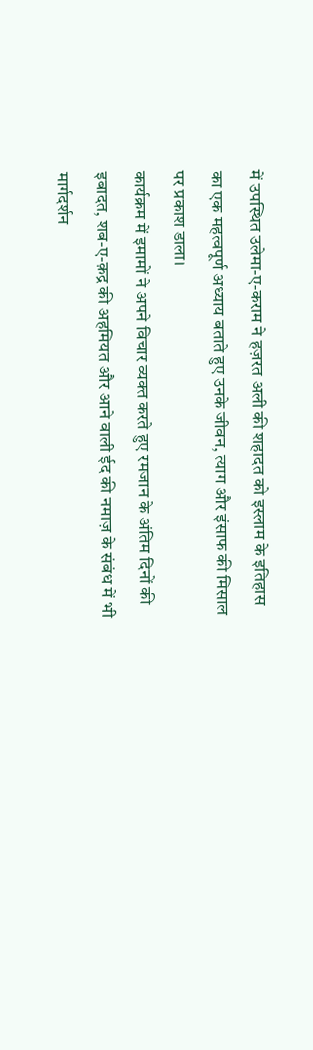में उपस्थित उलेमा-ए-कराम ने हज़रत अली की शहादत को इस्लाम के इतिहास का एक महत्वपूर्ण अध्याय बताते हुए उनके जीवन, त्याग और इंसाफ की मिसाल पर प्रकाश डाला।
कार्यक्रम में इमामों ने अपने विचार व्यक्त करते हुए रमजान के अंतिम दिनों की इबादत, शब-ए-क़द्र की अहमियत और आने वाली ईद की नमाज़ के संबंध में भी मार्गदर्शन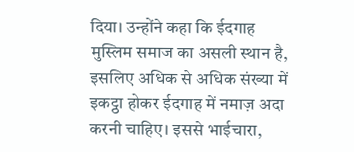दिया। उन्होंने कहा कि ईदगाह मुस्लिम समाज का असली स्थान है, इसलिए अधिक से अधिक संख्या में इकट्ठा होकर ईदगाह में नमाज़ अदा करनी चाहिए। इससे भाईचारा,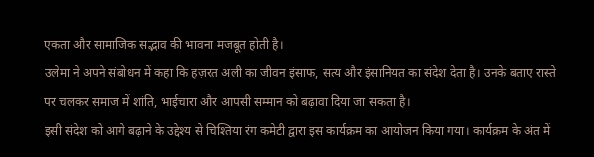एकता और सामाजिक सद्भाव की भावना मजबूत होती है।
उलेमा ने अपने संबोधन में कहा कि हज़रत अली का जीवन इंसाफ, सत्य और इंसानियत का संदेश देता है। उनके बताए रास्ते पर चलकर समाज में शांति, भाईचारा और आपसी सम्मान को बढ़ावा दिया जा सकता है।
इसी संदेश को आगे बढ़ाने के उद्देश्य से चिश्तिया रंग कमेटी द्वारा इस कार्यक्रम का आयोजन किया गया। कार्यक्रम के अंत में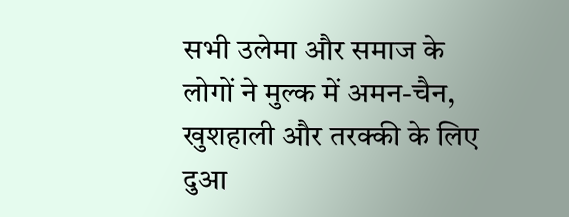सभी उलेमा और समाज के लोगों ने मुल्क में अमन-चैन, खुशहाली और तरक्की के लिए दुआ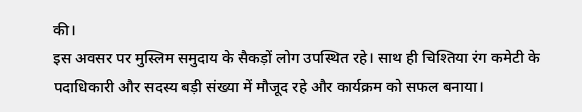की।
इस अवसर पर मुस्लिम समुदाय के सैकड़ों लोग उपस्थित रहे। साथ ही चिश्तिया रंग कमेटी के पदाधिकारी और सदस्य बड़ी संख्या में मौजूद रहे और कार्यक्रम को सफल बनाया।